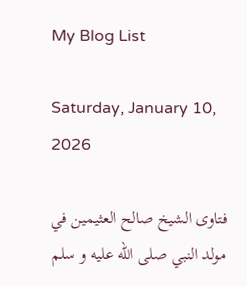My Blog List

Saturday, January 10, 2026

فتاوى الشيخ صالح العثيمين في مولد النبي صلى الله عليه و سلم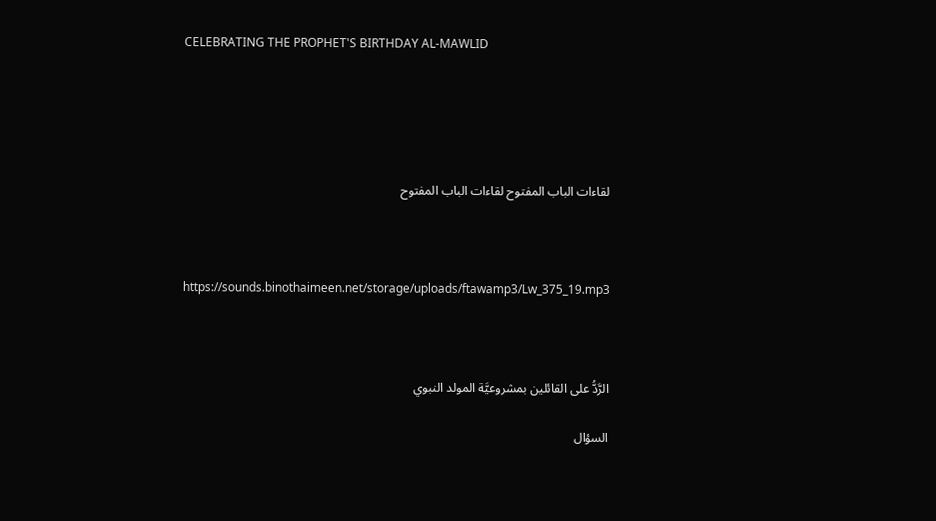CELEBRATING THE PROPHET'S BIRTHDAY AL-MAWLID





لقاءات الباب المفتوح لقاءات الباب المفتوح



https://sounds.binothaimeen.net/storage/uploads/ftawamp3/Lw_375_19.mp3



الرَّدُّ على القائلين بمشروعيَّة المولد النبوي

السؤال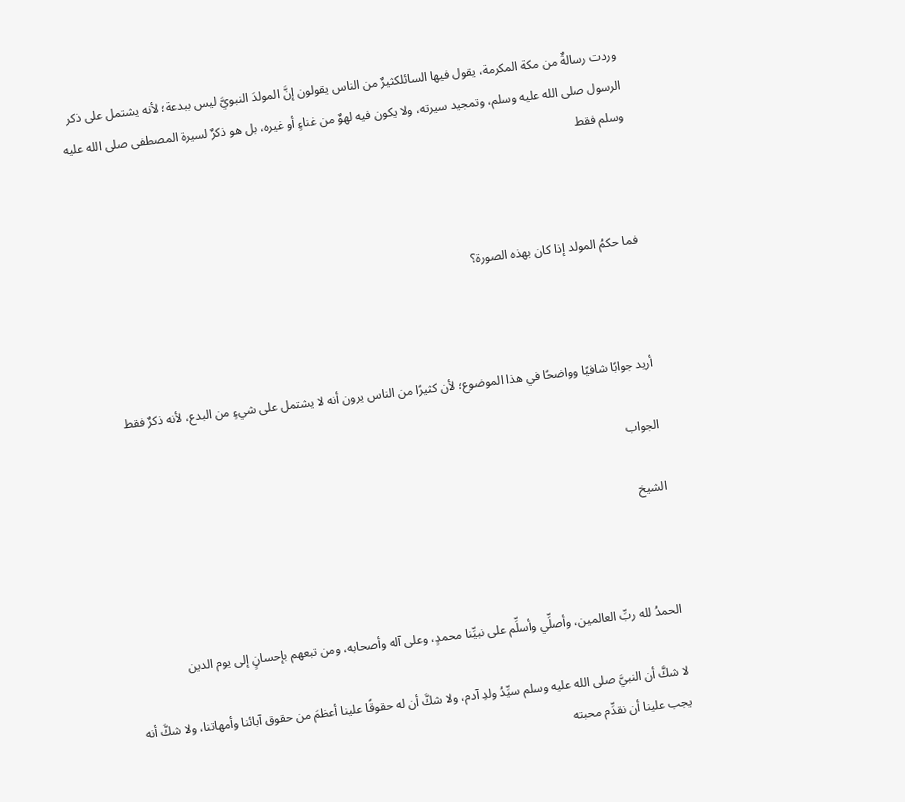وردت رسالةٌ من مكة المكرمة، يقول فيها السائلكثيرٌ من الناس يقولون إنَّ المولدَ النبويَّ ليس ببدعة؛ لأنه يشتمل على ذكر الرسول صلى الله عليه وسلم، وتمجيد سيرته، ولا يكون فيه لهوٌ من غناءٍ أو غيره، بل هو ذكرٌ لسيرة المصطفى صلى الله عليه وسلم فقط



فما حكمُ المولد إذا كان بهذه الصورة؟



أريد جوابًا شافيًا وواضحًا في هذا الموضوع؛ لأن كثيرًا من الناس يرون أنه لا يشتمل على شيءٍ من البدع، لأنه ذكرٌ فقط

الجواب

الشيخ



الحمدُ لله ربِّ العالمين، وأصلِّي وأسلِّم على نبيِّنا محمدٍ، وعلى آله وأصحابه، ومن تبعهم بإحسانٍ إلى يوم الدين

لا شكَّ أن النبيَّ صلى الله عليه وسلم سيِّدُ ولدِ آدم، ولا شكَّ أن له حقوقًا علينا أعظمَ من حقوق آبائنا وأمهاتنا، ولا شكَّ أنه يجب علينا أن نقدِّم محبته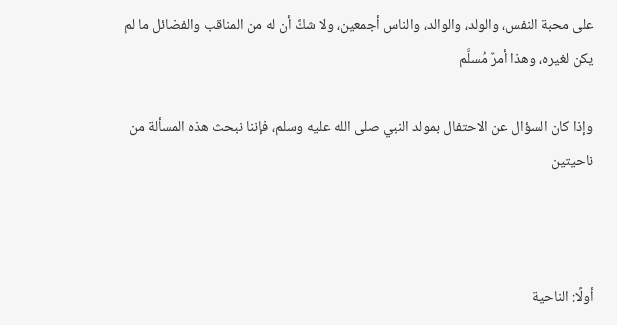على محبة النفس، والولد، والوالد، والناس أجمعين، ولا شكَّ أن له من المناقب والفضائل ما لم يكن لغيره، وهذا أمرٌ مُسلَّم

وإذا كان السؤال عن الاحتفال بمولد النبي صلى الله عليه وسلم، فإننا نبحث هذه المسألة من ناحيتين



أولًا: الناحية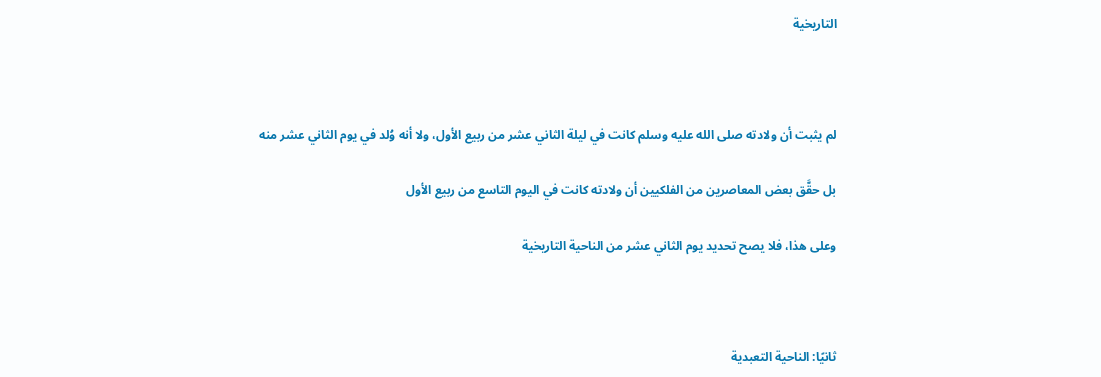التاريخية



لم يثبت أن ولادته صلى الله عليه وسلم كانت في ليلة الثاني عشر من ربيع الأول، ولا أنه وُلد في يوم الثاني عشر منه

بل حقَّق بعض المعاصرين من الفلكيين أن ولادته كانت في اليوم التاسع من ربيع الأول

وعلى هذا، فلا يصح تحديد يوم الثاني عشر من الناحية التاريخية



ثانيًا: الناحية التعبدية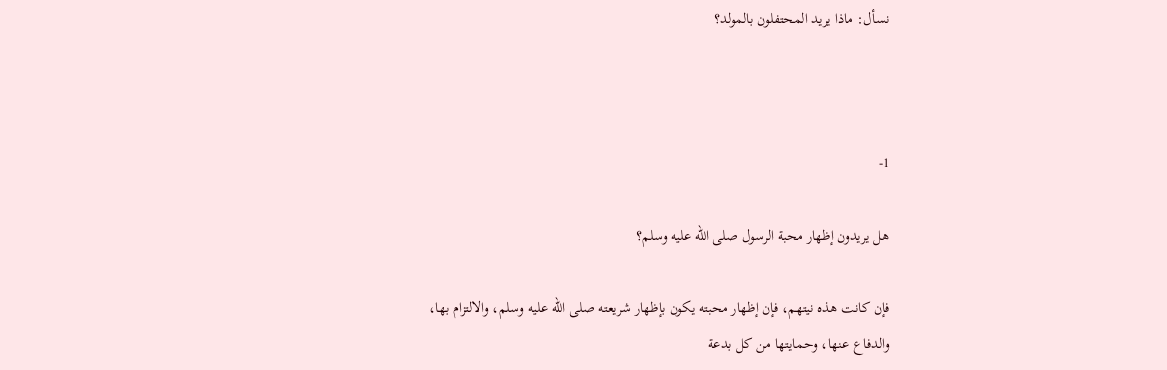نسأل: ماذا يريد المحتفلون بالمولد؟



1-

هل يريدون إظهار محبة الرسول صلى الله عليه وسلم؟

فإن كانت هذه نيتهم، فإن إظهار محبته يكون بإظهار شريعته صلى الله عليه وسلم، والالتزام بها، والدفاع عنها، وحمايتها من كل بدعة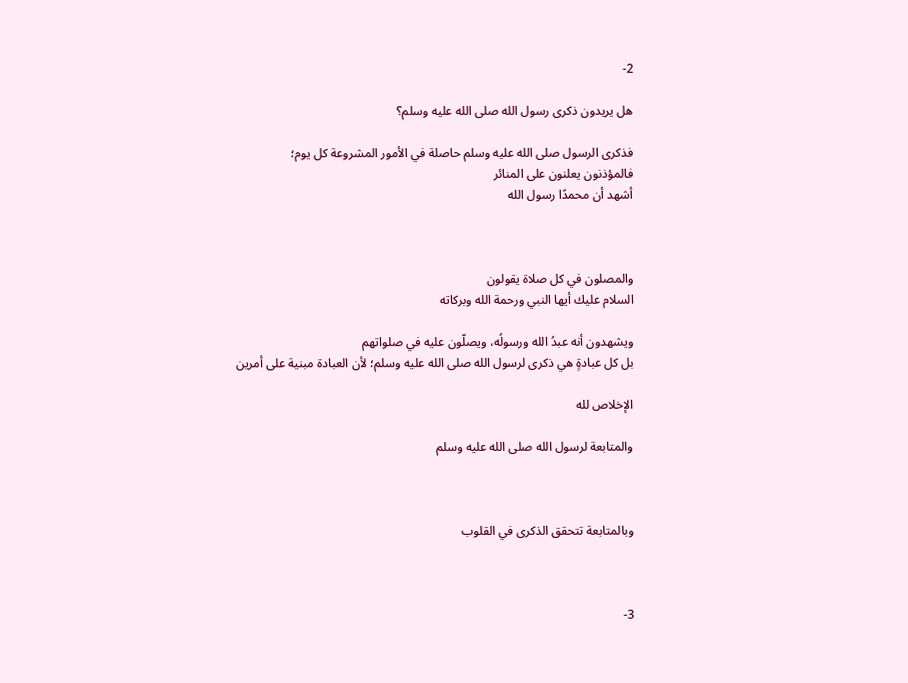2-

هل يريدون ذكرى رسول الله صلى الله عليه وسلم؟

فذكرى الرسول صلى الله عليه وسلم حاصلة في الأمور المشروعة كل يوم؛
فالمؤذنون يعلنون على المنائر
أشهد أن محمدًا رسول الله



والمصلون في كل صلاة يقولون
السلام عليك أيها النبي ورحمة الله وبركاته

ويشهدون أنه عبدُ الله ورسولُه، ويصلّون عليه في صلواتهم
بل كل عبادةٍ هي ذكرى لرسول الله صلى الله عليه وسلم؛ لأن العبادة مبنية على أمرين

الإخلاص لله

والمتابعة لرسول الله صلى الله عليه وسلم



وبالمتابعة تتحقق الذكرى في القلوب



3-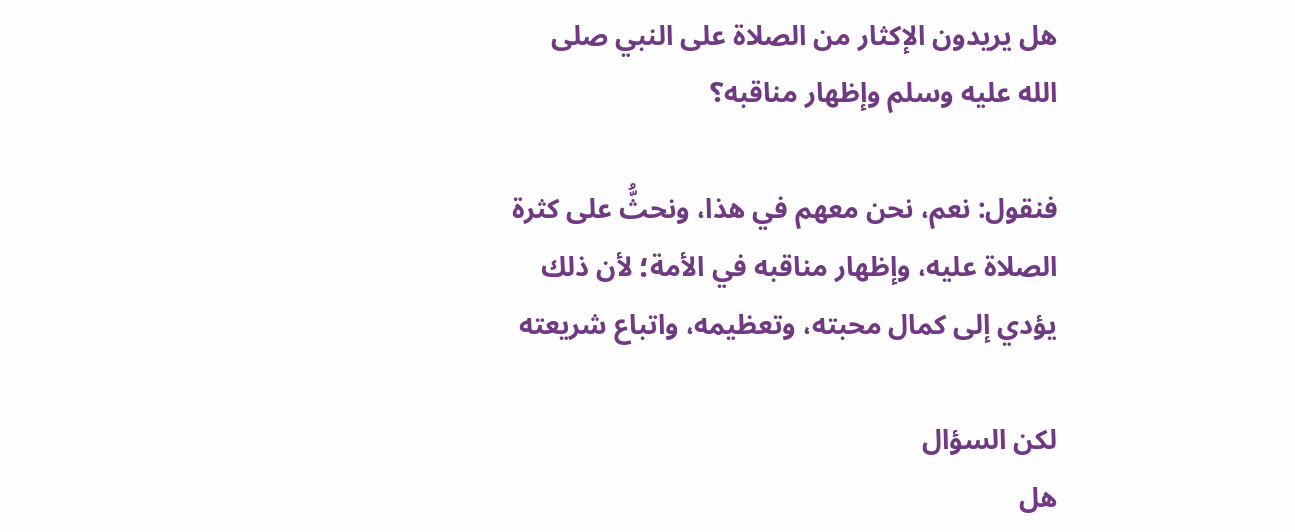هل يريدون الإكثار من الصلاة على النبي صلى الله عليه وسلم وإظهار مناقبه؟

فنقول: نعم، نحن معهم في هذا، ونحثُّ على كثرة الصلاة عليه، وإظهار مناقبه في الأمة؛ لأن ذلك يؤدي إلى كمال محبته، وتعظيمه، واتباع شريعته

لكن السؤال
هل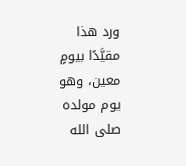ورد هذا مقيَّدًا بيومٍ معين، وهو يوم مولده صلى الله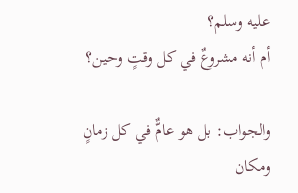عليه وسلم؟
أم أنه مشروعٌ في كل وقتٍ وحين؟

والجواب: بل هو عامٌّ في كل زمانٍ ومكان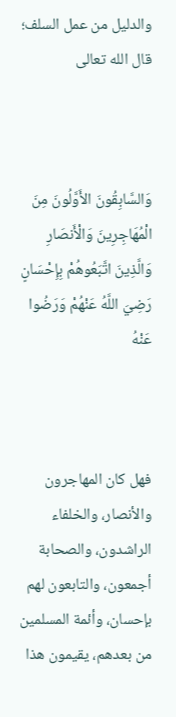والدليل من عمل السلف؛ قال الله تعالى



وَالسَّابِقُونَ الأَوَّلُونَ مِنَ الْمُهَاجِرِينَ وَالْأَنصَارِ وَالَّذِينَ اتَّبَعُوهُمْ بِإِحْسَانٍ رَضِيَ اللَّهُ عَنْهُمْ وَرَضُوا عَنْهُ



فهل كان المهاجرون والأنصار، والخلفاء الراشدون، والصحابة أجمعون، والتابعون لهم بإحسان، وأئمة المسلمين من بعدهم، يقيمون هذا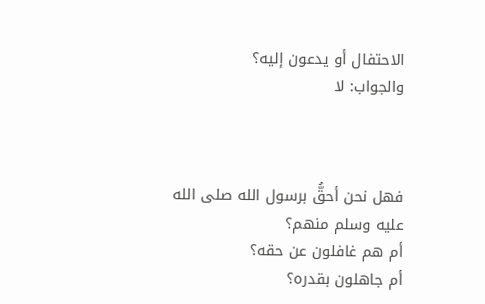الاحتفال أو يدعون إليه؟
والجواب: لا



فهل نحن أحقُّ برسول الله صلى الله عليه وسلم منهم؟
أم هم غافلون عن حقه؟
أم جاهلون بقدره؟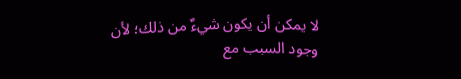لا يمكن أن يكون شيءٌ من ذلك؛ لأن وجود السبب مع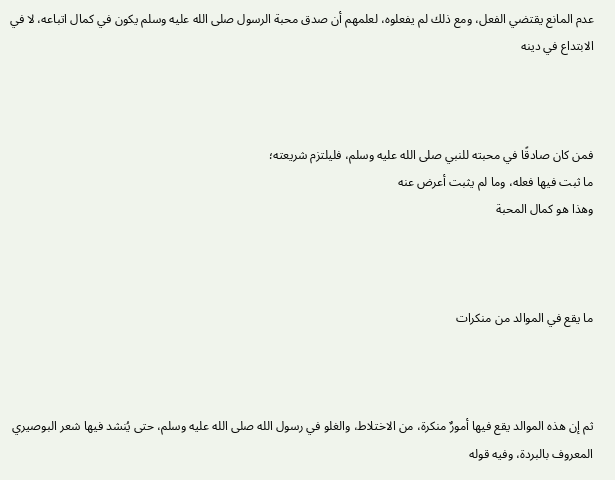عدم المانع يقتضي الفعل، ومع ذلك لم يفعلوه، لعلمهم أن صدق محبة الرسول صلى الله عليه وسلم يكون في كمال اتباعه، لا في الابتداع في دينه



فمن كان صادقًا في محبته للنبي صلى الله عليه وسلم، فليلتزم شريعته؛
ما ثبت فيها فعله، وما لم يثبت أعرض عنه
وهذا هو كمال المحبة



ما يقع في الموالد من منكرات



ثم إن هذه الموالد يقع فيها أمورٌ منكرة، من الاختلاط، والغلو في رسول الله صلى الله عليه وسلم، حتى يُنشد فيها شعر البوصيري المعروف بالبردة، وفيه قوله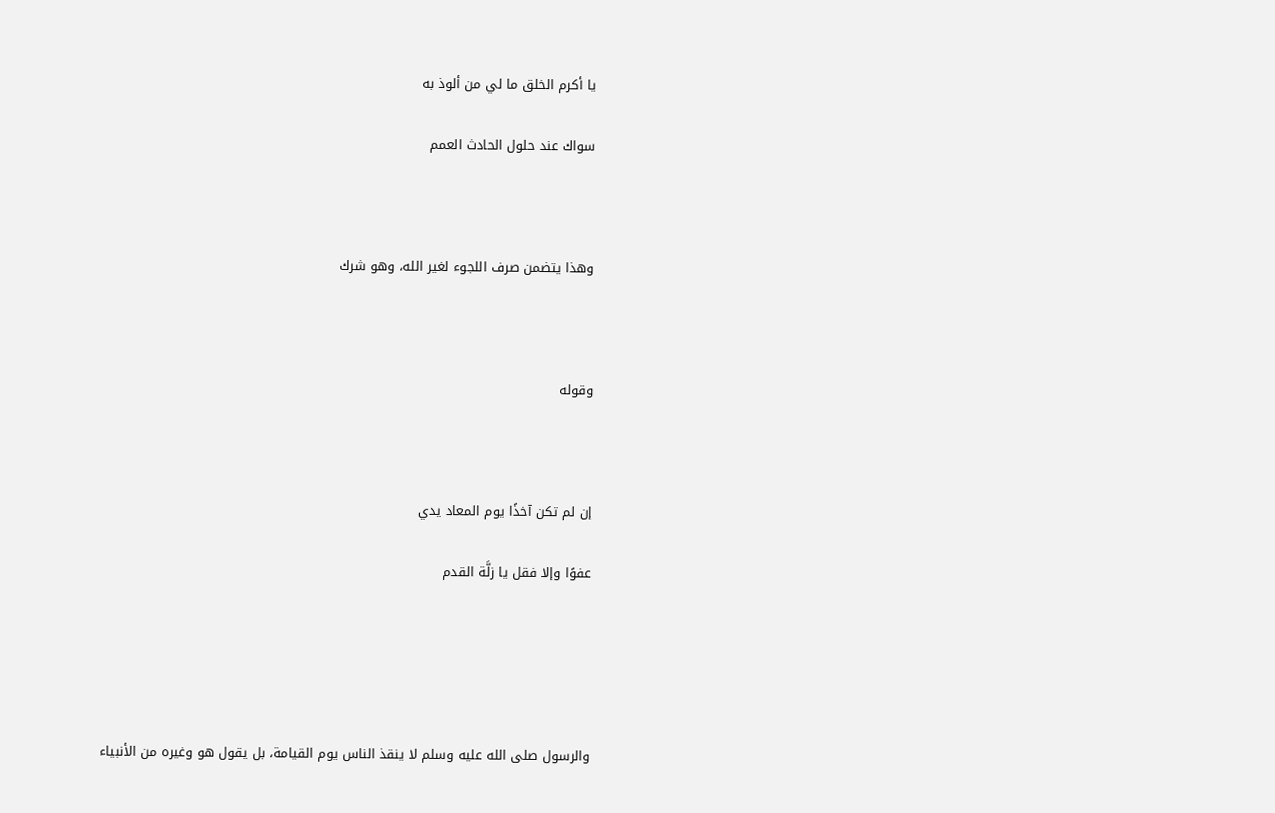يا أكرم الخلق ما لي من ألوذ به

سواك عند حلول الحادث العمم



وهذا يتضمن صرف اللجوء لغير الله، وهو شرك



وقوله



إن لم تكن آخذًا يوم المعاد يدي

عفوًا وإلا فقل يا زلَّة القدم





والرسول صلى الله عليه وسلم لا ينقذ الناس يوم القيامة، بل يقول هو وغيره من الأنبياء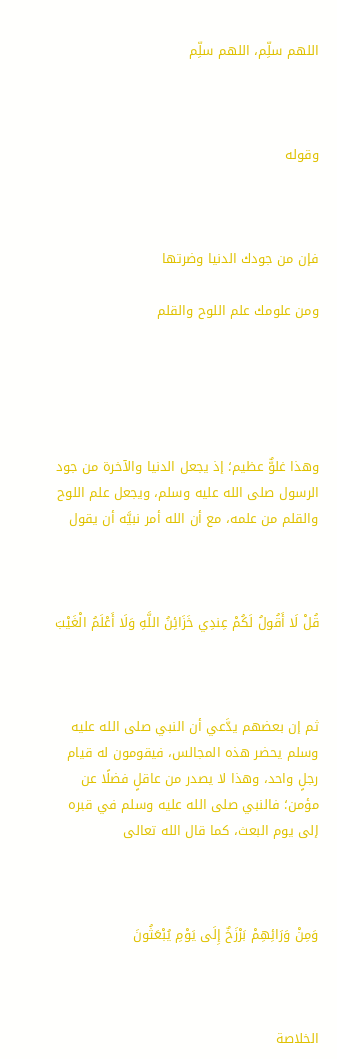اللهم سلِّم، اللهم سلِّم



وقوله



فإن من جودك الدنيا وضرتها

ومن علومك علم اللوح والقلم





وهذا غلوٌّ عظيم؛ إذ يجعل الدنيا والآخرة من جود الرسول صلى الله عليه وسلم، ويجعل علم اللوح والقلم من علمه، مع أن الله أمر نبيَّه أن يقول



قُلْ لَا أَقُولُ لَكُمْ عِندِي خَزَائِنُ اللَّهِ وَلَا أَعْلَمُ الْغَيْبَ



ثم إن بعضهم يدَّعي أن النبي صلى الله عليه وسلم يحضر هذه المجالس، فيقومون له قيام رجلٍ واحد، وهذا لا يصدر من عاقلٍ فضلًا عن مؤمن؛ فالنبي صلى الله عليه وسلم في قبره إلى يوم البعث، كما قال الله تعالى



وَمِنْ وَرَائِهِمْ بَرْزَخٌ إِلَى يَوْمِ يُبْعَثُونَ



الخلاصة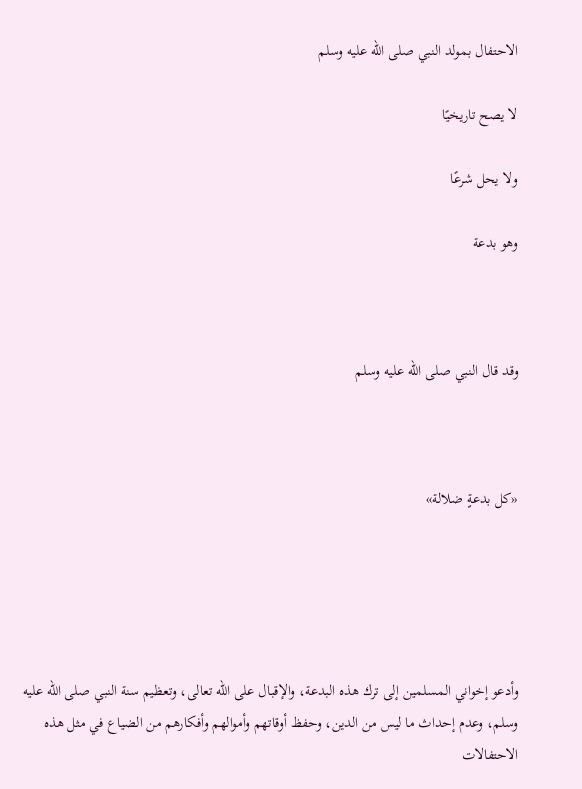الاحتفال بمولد النبي صلى الله عليه وسلم

لا يصح تاريخيًا

ولا يحل شرعًا

وهو بدعة



وقد قال النبي صلى الله عليه وسلم



«كل بدعةٍ ضلالة»





وأدعو إخواني المسلمين إلى ترك هذه البدعة، والإقبال على الله تعالى، وتعظيم سنة النبي صلى الله عليه وسلم، وعدم إحداث ما ليس من الدين، وحفظ أوقاتهم وأموالهم وأفكارهم من الضياع في مثل هذه الاحتفالات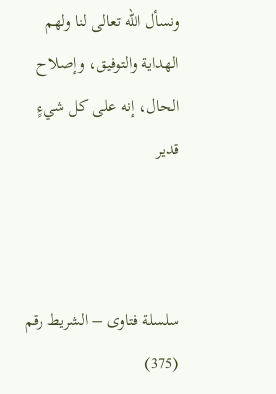ونسأل الله تعالى لنا ولهم الهداية والتوفيق، وإصلاح الحال، إنه على كل شيءٍ قدير



سلسلة فتاوى – الشريط رقم (375)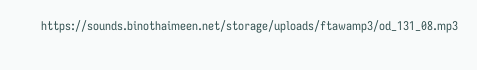https://sounds.binothaimeen.net/storage/uploads/ftawamp3/od_131_08.mp3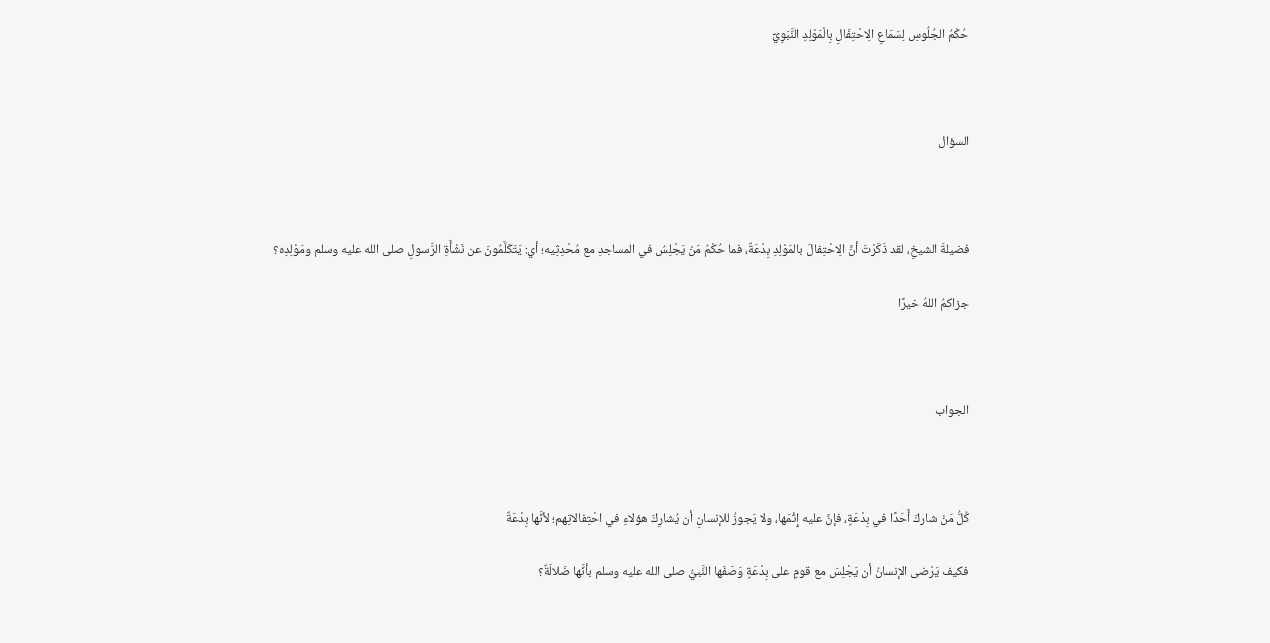حُكْمُ الجُلُوسِ لِسَمَاعِ الِاحْتِفَالِ بِالْمَوْلِدِ النَّبَوِيِّ



السؤال



فضيلةَ الشيخِ، لقد ذَكَرْتَ أنَّ الِاحْتِفالَ بالمَوْلِدِ بِدْعَةٌ، فما حُكْمُ مَنْ يَجْلِسُ في المساجدِ مع مُحْدِثِيه؛ أي: يَتَكَلَّمُونَ عن نَشْأَةِ الرَّسولِ صلى الله عليه وسلم ومَوْلِدِه؟

جزاكمُ اللهُ خيرًا



الجواب



كُلُّ مَنْ شاركَ أَحَدًا في بِدْعَةٍ، فإنَّ عليه إِثْمَها، ولا يَجوزُ للإنسانِ أن يُشارِكَ هؤلاءِ في احْتِفالاتِهم؛ لأنَّها بِدْعَةٌ

فكيف يَرْضى الإنسانُ أن يَجْلِسَ مع قومٍ على بِدْعَةٍ وَصَفَها النَّبيُّ صلى الله عليه وسلم بأنَّها ضَلالَةٌ؟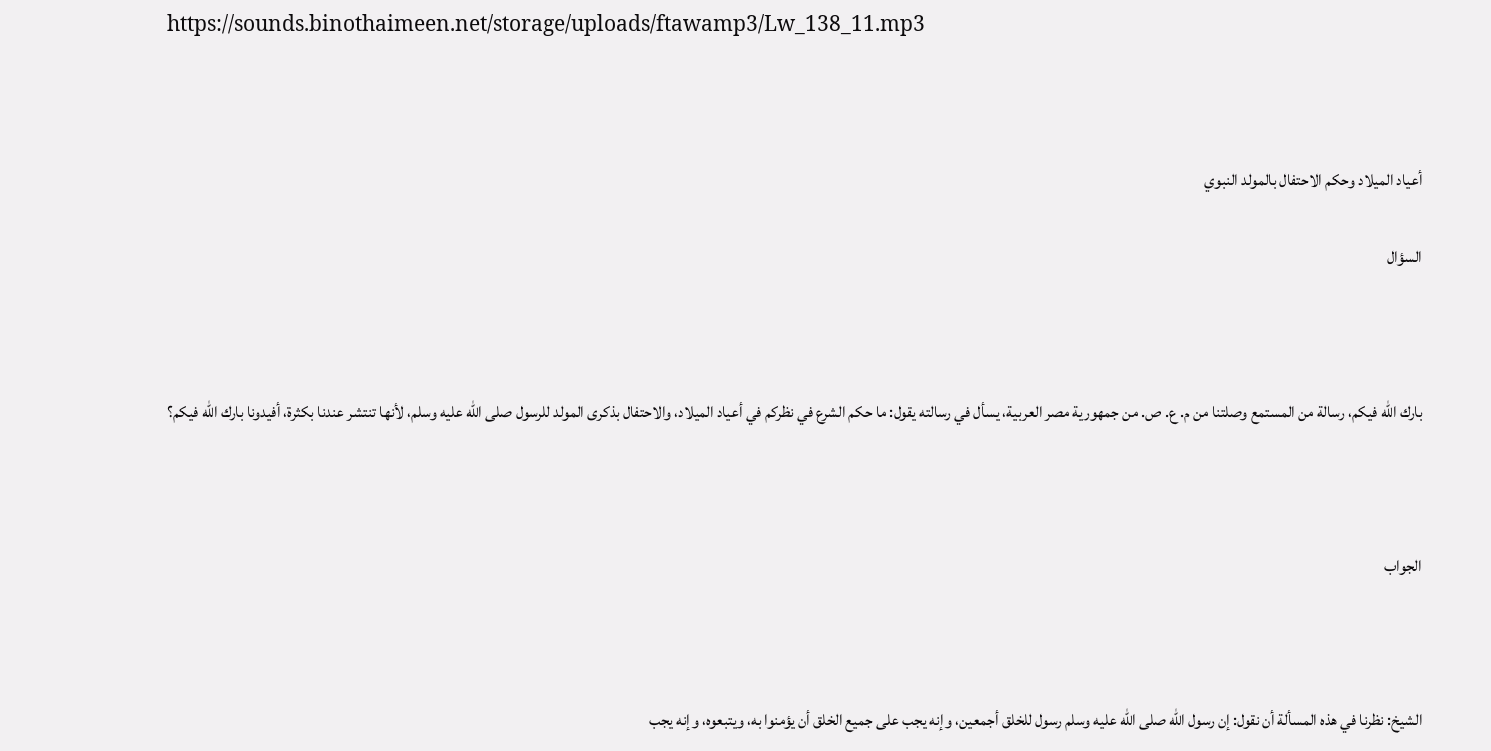https://sounds.binothaimeen.net/storage/uploads/ftawamp3/Lw_138_11.mp3



أعياد الميلاد وحكم الاحتفال بالمولد النبوي

السؤال



بارك الله فيكم، رسالة من المستمع وصلتنا من م. ع. ص. من جمهورية مصر العربية، يسأل في رسالته يقول: ما حكم الشرع في نظركم في أعياد الميلاد، والاحتفال بذكرى المولد للرسول صلى الله عليه وسلم، لأنها تنتشر عندنا بكثرة، أفيدونا بارك الله فيكم؟



الجواب



الشيخ: نظرنا في هذه المسألة أن نقول: إن رسول الله صلى الله عليه وسلم رسول للخلق أجمعين، وإنه يجب على جميع الخلق أن يؤمنوا به، ويتبعوه، وإنه يجب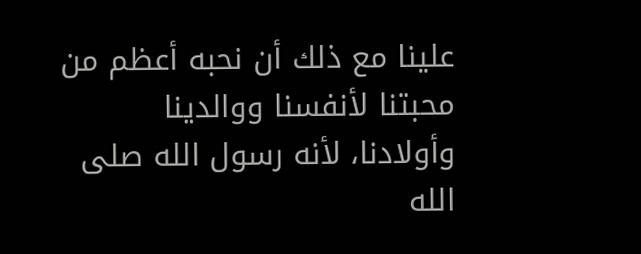علينا مع ذلك أن نحبه أعظم من محبتنا لأنفسنا ووالدينا وأولادنا، لأنه رسول الله صلى الله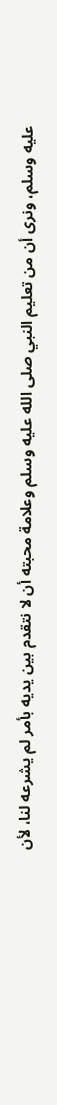عليه وسلم، ونرى أن من تعليم النبي صلى الله عليه وسلم وعلامة محبته أن لا نتقدم بين يديه بأمر لم يشرعه لنا، لأن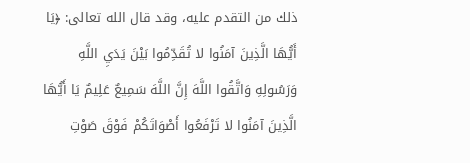ذلك من التقدم عليه، وقد قال الله تعالى: ﴿يَا أَيُّهَا الَّذِينَ آمَنُوا لا تُقَدِّمُوا بَيْنَ يَدَيِ اللَّهِ وَرَسُولِهِ وَاتَّقُوا اللَّهَ إِنَّ اللَّهَ سَمِيعٌ عَلِيمٌ يَا أَيُّهَا الَّذِينَ آمَنُوا لا تَرْفَعُوا أَصْوَاتَكُمْ فَوْقَ صَوْتِ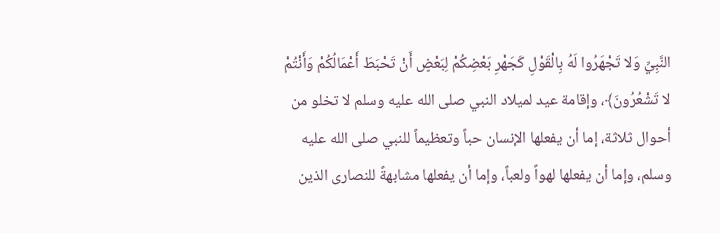النَّبِيِّ وَلا تَجْهَرُوا لَهُ بِالْقَوْلِ كَجَهْرِ بَعْضِكُمْ لِبَعْضٍ أَنْ تَحْبَطَ أَعْمَالُكُمْ وَأَنْتُمْ لا تَشْعُرُونَ﴾، وإقامة عيد لميلاد النبي صلى الله عليه وسلم لا تخلو من أحوال ثلاثة، إما أن يفعلها الإنسان حباً وتعظيماً للنبي صلى الله عليه وسلم، وإما أن يفعلها لهواً ولعباً، وإما أن يفعلها مشابهةً للنصارى الذين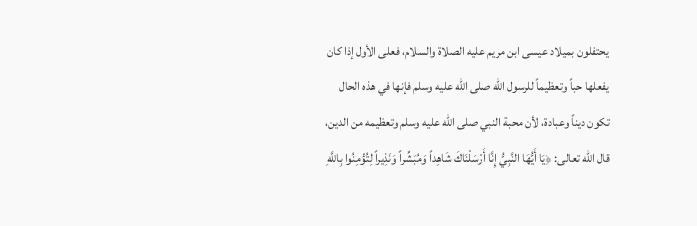يحتفلون بميلاد عيسى ابن مريم عليه الصلاة والسلام، فعلى الأول إذا كان يفعلها حباً وتعظيماً للرسول الله صلى الله عليه وسلم فإنها في هذه الحال تكون ديناً وعبادة، لأن محبة النبي صلى الله عليه وسلم وتعظيمه من الدين، قال الله تعالى: ﴿يَا أَيُّهَا النَّبِيُّ إِنَّا أَرْسَلْنَاكَ شَاهِداً وَمُبَشِّراً وَنَذِيراً لِتُؤْمِنُوا بِاللَّهِ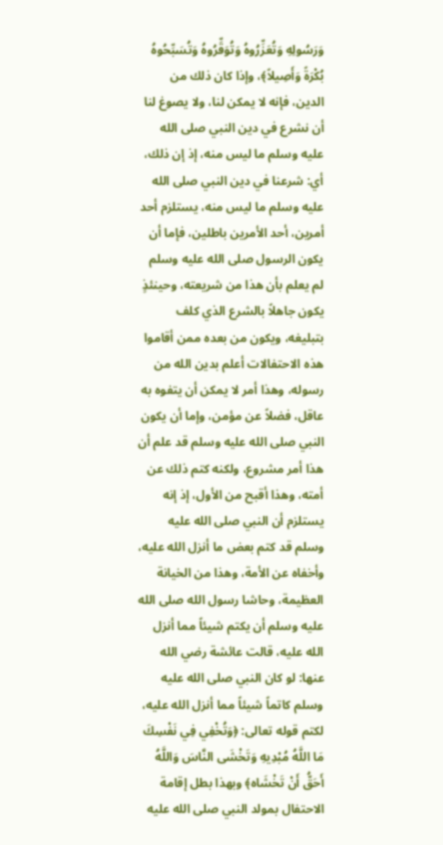وَرَسُولِهِ وَتُعَزِّرُوهُ وَتُوَقِّرُوهُ وَتُسَبِّحُوهُ بُكْرَةً وَأَصِيلاً﴾، وإذا كان ذلك من الدين، فإنه لا يمكن لنا، ولا يصوغ لنا أن نشرع في دين النبي صلى الله عليه وسلم ما ليس منه، إذ إن ذلك، أي: شرعنا في دين النبي صلى الله عليه وسلم ما ليس منه، يستلزم أحد أمرين، أحد الأمرين باطلين، فإما أن يكون الرسول صلى الله عليه وسلم لم يعلم بأن هذا من شريعته، وحينئذٍ يكون جاهلاً بالشرع الذي كلف بتبليغه، ويكون من بعده ممن أقاموا هذه الاحتفالات أعلم بدين الله من رسوله، وهذا أمر لا يمكن أن يتفوه به عاقل، فضلاً عن مؤمن، وإما أن يكون النبي صلى الله عليه وسلم قد علم أن هذا أمر مشروع، ولكنه كتم ذلك عن أمته، وهذا أقبح من الأول، إذ إنه يستلزم أن النبي صلى الله عليه وسلم قد كتم بعض ما أنزل الله عليه، وأخفاه عن الأمة، وهذا من الخيانة العظيمة، وحاشا رسول الله صلى الله عليه وسلم أن يكتم شيئاً مما أنزل الله عليه، قالت عائشة رضي الله عنها: لو كان النبي صلى الله عليه وسلم كاتماً شيئاً مما أنزل الله عليه، لكتم قوله تعالى: ﴿وَتُخْفِي فِي نَفْسِكَ مَا اللَّهُ مُبْدِيهِ وَتَخْشَى النَّاسَ وَاللَّهُ أَحَقُّ أَنْ تَخْشَاه﴾ وبهذا بطل إقامة الاحتفال بمولد النبي صلى الله عليه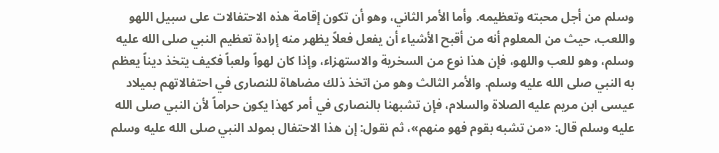وسلم من أجل محبته وتعظيمه. وأما الأمر الثاني، وهو أن تكون إقامة هذه الاحتفالات على سبيل اللهو واللعب، حيث من المعلوم أنه من أقبح الأشياء أن يفعل فعلاً يظهر منه إرادة تعظيم النبي صلى الله عليه وسلم، وهو للعب واللهو، فإن هذا نوع من السخرية والاستهزاء، وإذا كان لهواً ولعباً فكيف يتخذ ديناً يعظم به النبي صلى الله عليه وسلم. والأمر الثالث وهو من اتخذ ذلك مضاهاة للنصارى في احتفالاتهم بميلاد عيسى ابن مريم عليه الصلاة والسلام، فإن تشبهنا بالنصارى في أمر كهذا يكون حراماً لأن النبي صلى الله عليه وسلم قال: «من تشبه بقوم فهو منهم»، ثم نقول: إن هذا الاحتفال بمولد النبي صلى الله عليه وسلم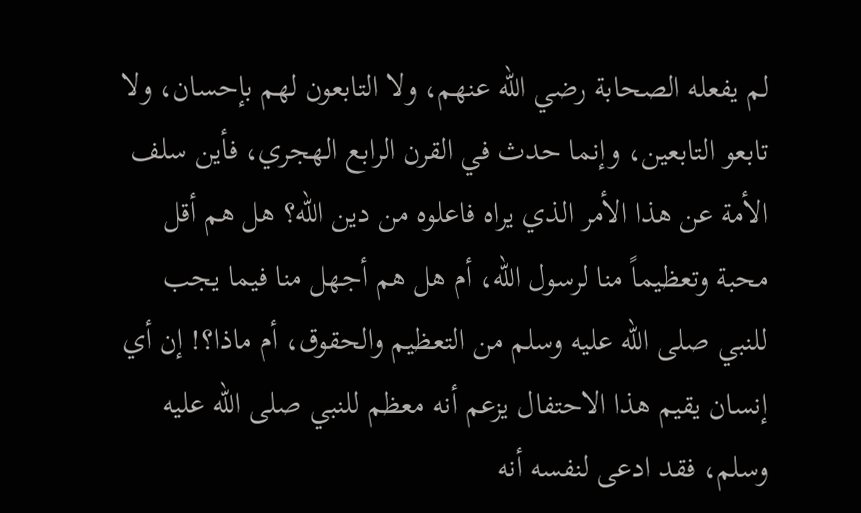لم يفعله الصحابة رضي الله عنهم، ولا التابعون لهم بإحسان، ولا تابعو التابعين، وإنما حدث في القرن الرابع الهجري، فأين سلف الأمة عن هذا الأمر الذي يراه فاعلوه من دين الله؟ هل هم أقل محبة وتعظيماً منا لرسول الله، أم هل هم أجهل منا فيما يجب للنبي صلى الله عليه وسلم من التعظيم والحقوق، أم ماذا؟! إن أي إنسان يقيم هذا الاحتفال يزعم أنه معظم للنبي صلى الله عليه وسلم، فقد ادعى لنفسه أنه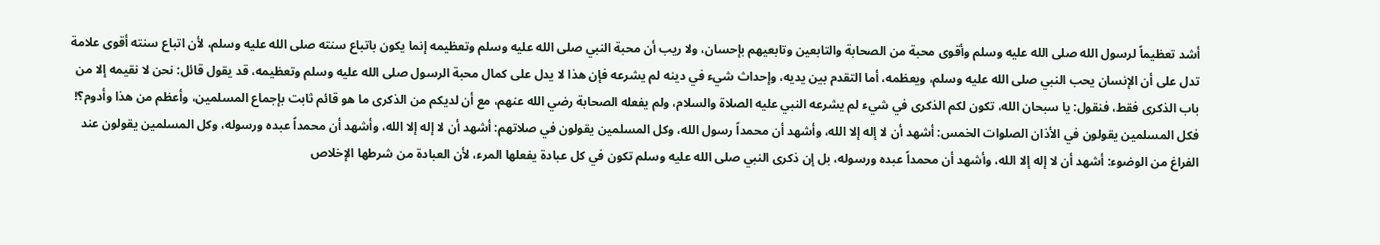أشد تعظيماً لرسول الله صلى الله عليه وسلم وأقوى محبة من الصحابة والتابعين وتابعيهم بإحسان، ولا ريب أن محبة النبي صلى الله عليه وسلم وتعظيمه إنما يكون باتباع سنته صلى الله عليه وسلم، لأن اتباع سنته أقوى علامة تدل على أن الإنسان يحب النبي صلى الله عليه وسلم، ويعظمه، أما التقدم بين يديه، وإحداث شيء في دينه لم يشرعه فإن هذا لا يدل على كمال محبة الرسول صلى الله عليه وسلم وتعظيمه، قد يقول قائل: نحن لا نقيمه إلا من باب الذكرى فقط، فنقول: يا سبحان الله، تكون لكم الذكرى في شيء لم يشرعه النبي عليه الصلاة والسلام، ولم يفعله الصحابة رضي الله عنهم، مع أن لديكم من الذكرى ما هو قائم ثابت بإجماع المسلمين، وأعظم من هذا وأدوم؟! فكل المسلمين يقولون في الأذان الصلوات الخمس: أشهد أن لا إله إلا الله، وأشهد أن محمداً رسول الله، وكل المسلمين يقولون في صلاتهم: أشهد أن لا إله إلا الله، وأشهد أن محمداً عبده ورسوله، وكل المسلمين يقولون عند الفراغ من الوضوء: أشهد أن لا إله إلا الله، وأشهد أن محمداً عبده ورسوله، بل إن ذكرى النبي صلى الله عليه وسلم تكون في كل عبادة يفعلها المرء، لأن العبادة من شرطها الإخلاص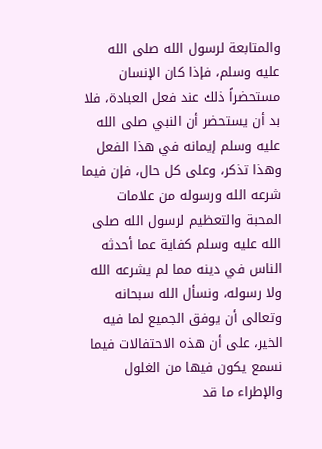والمتابعة لرسول الله صلى الله عليه وسلم، فإذا كان الإنسان مستحضراً ذلك عند فعل العبادة، فلا بد أن يستحضر أن النبي صلى الله عليه وسلم إيمانه في هذا الفعل وهذا تذكر، وعلى كل حال، فإن فيما شرعه الله ورسوله من علامات المحبة والتعظيم لرسول الله صلى الله عليه وسلم كفاية عما أحدثه الناس في دينه مما لم يشرعه الله ولا رسوله، ونسأل الله سبحانه وتعالى أن يوفق الجميع لما فيه الخير، على أن هذه الاحتفالات فيما نسمع يكون فيها من الغلول والإطراء ما قد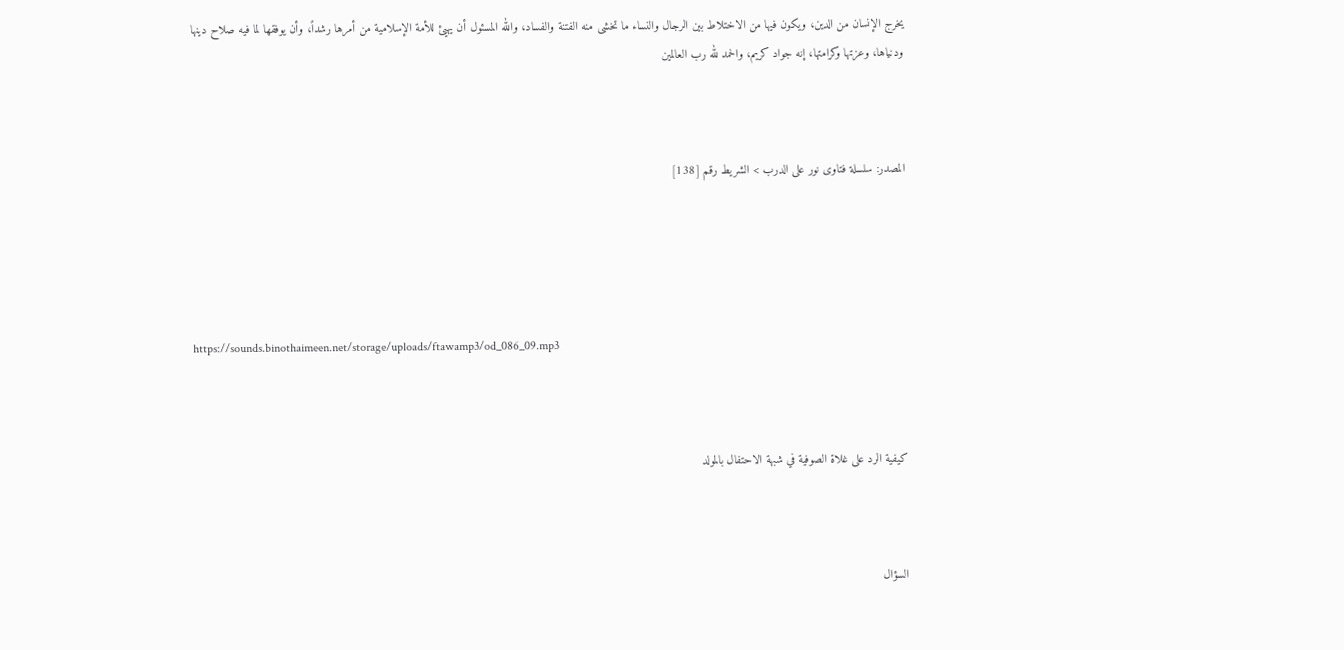يخرج الإنسان من الدين، ويكون فيها من الاختلاط بين الرجال والنساء ما تخشى منه الفتنة والفساد، والله المسئول أن يهيئ للأمة الإسلامية من أمرها رشداً، وأن يوفقها لما فيه صلاح دينها ودنياها، وعزتها وكرامتها، إنه جواد كريم، والحمد لله رب العالمين



المصدر: سلسلة فتاوى نور على الدرب > الشريط رقم [138]





https://sounds.binothaimeen.net/storage/uploads/ftawamp3/od_086_09.mp3



كيفية الرد على غلاة الصوفية في شبهة الاحتفال بالمولد



السؤال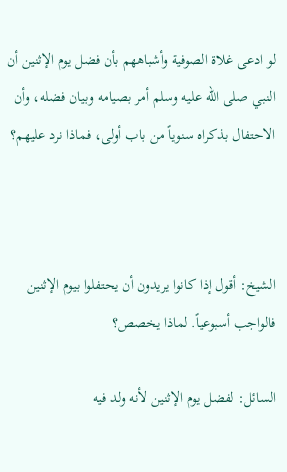لو ادعى غلاة الصوفية وأشباههم بأن فضل يوم الإثنين أن النبي صلى الله عليه وسلم أمر بصيامه وبيان فضله، وأن الاحتفال بذكراه سنوياً من باب أولى، فماذا نرد عليهم؟



الشيخ: أقول إذا كانوا يريدون أن يحتفلوا بيوم الإثنين فالواجب أسبوعياً. لماذا يخصص؟

السائل: لفضل يوم الإثنين لأنه ولد فيه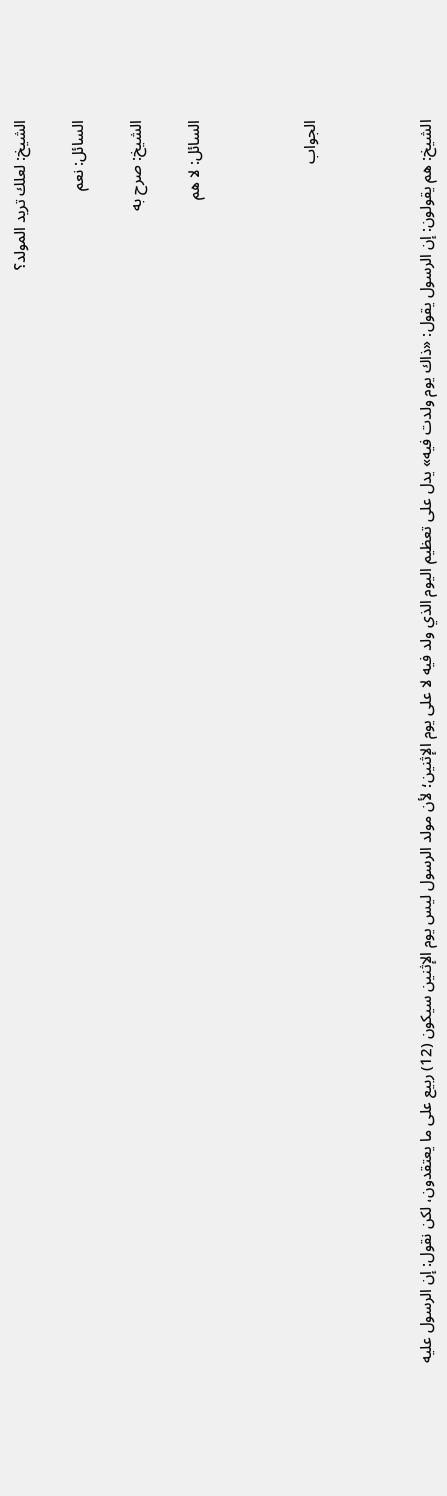الشيخ: لعلك تريد المولد؟

السائل: نعم

الشيخ: صرح به

السائل: لا هم



الجواب



الشيخ: هم يقولون: إن الرسول يقول: «ذاك يوم ولدت فيه» يدل على تعظيم اليوم الذي ولد فيه لا على يوم الإثنين؛ لأن مولد الرسول ليس يوم الإثنين سيكون (12) ربيع على ما يعتقدون، لكن نقول: إن الرسول عليه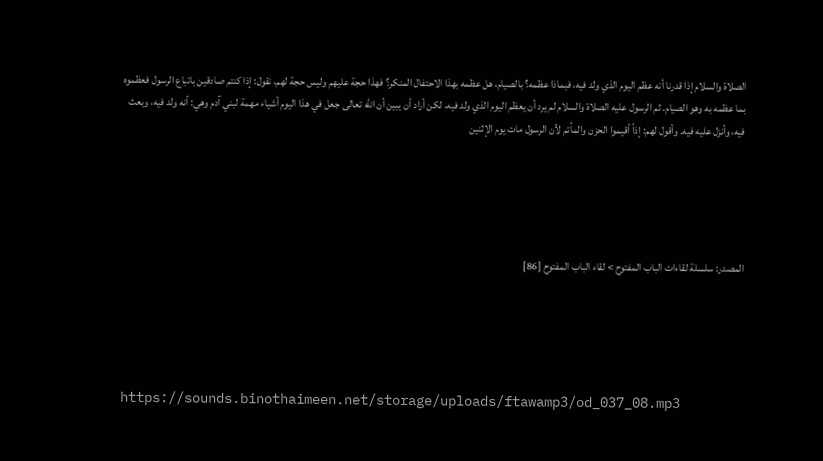الصلاة والسلام إذا قدرنا أنه عظم اليوم الذي ولد فيه، فبماذا عظمه؟ بالصيام، هل عظمه بهذا الاحتفال المنكر؟ فهذا حجة عليهم وليس حجة لهم، نقول: إذا كنتم صادقين باتباع الرسول فعظموه بما عظمه به وهو الصيام. ثم الرسول عليه الصلاة والسلام لم يرد أن يعظم اليوم الذي ولد فيه، لكن أراد أن يبين أن الله تعالى جعل في هذا اليوم أشياء مهمة لبني آدم وهي: أنه ولد فيه، وبعث فيه، وأنزل عليه فيه. وأقول لهم: إذاً أقيموا الحزن والمأتم لأن الرسول مات يوم الإثنين





المصدر: سلسلة لقاءات الباب المفتوح > لقاء الباب المفتوح [86]





https://sounds.binothaimeen.net/storage/uploads/ftawamp3/od_037_08.mp3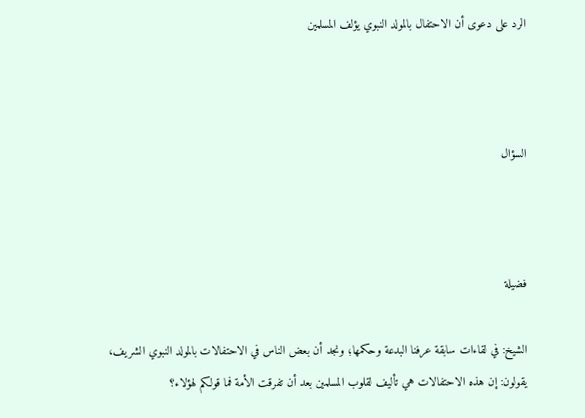الرد على دعوى أن الاحتفال بالمولد النبوي يؤلف المسلمين



السؤال



فضيلة

الشيخ: في لقاءات سابقة عرفنا البدعة وحكمها؛ ونجد أن بعض الناس في الاحتفالات بالمولد النبوي الشريف، يقولون: إن هذه الاحتفالات هي تأليف لقلوب المسلمين بعد أن تفرقت الأمة فما قولكم لهؤلاء؟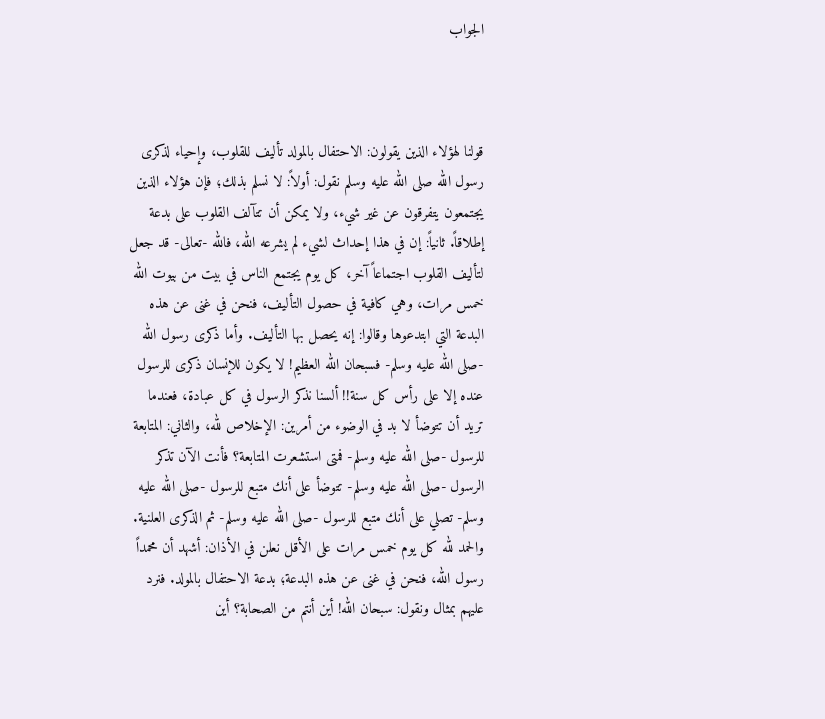الجواب



قولنا لهؤلاء الذين يقولون: الاحتفال بالمولد تأليف للقلوب، وإحياء لذكرى رسول الله صلى الله عليه وسلم نقول: أولاً: لا نسلم بذلك؛ فإن هؤلاء الذين يجتمعون يتفرقون عن غير شيء، ولا يمكن أن تتآلف القلوب على بدعة إطلاقاً. ثانياً: إن في هذا إحداث لشيء لم يشرعه الله، فالله -تعالى- قد جعل لتأليف القلوب اجتماعاً آخر، كل يوم يجتمع الناس في بيت من بيوت الله خمس مرات، وهي كافية في حصول التأليف، فنحن في غنى عن هذه البدعة التي ابتدعوها وقالوا: إنه يحصل بها التأليف. وأما ذكرى رسول الله -صلى الله عليه وسلم- فسبحان الله العظيم! لا يكون للإنسان ذكرى للرسول عنده إلا على رأس كل سنة!! ألسنا نذكر الرسول في كل عبادة، فعندما تريد أن تتوضأ لا بد في الوضوء من أمرين: الإخلاص لله، والثاني: المتابعة للرسول -صلى الله عليه وسلم- فمتى استشعرت المتابعة؟ فأنت الآن تذكر الرسول -صلى الله عليه وسلم- تتوضأ على أنك متبع للرسول -صلى الله عليه وسلم- تصلي على أنك متبع للرسول -صلى الله عليه وسلم- ثم الذكرى العلنية. والحمد لله كل يوم خمس مرات على الأقل نعلن في الأذان: أشهد أن محمداً رسول الله، فنحن في غنى عن هذه البدعة؛ بدعة الاحتفال بالمولد. فنرد عليهم بمثال ونقول: سبحان الله! أين أنتم من الصحابة؟ أين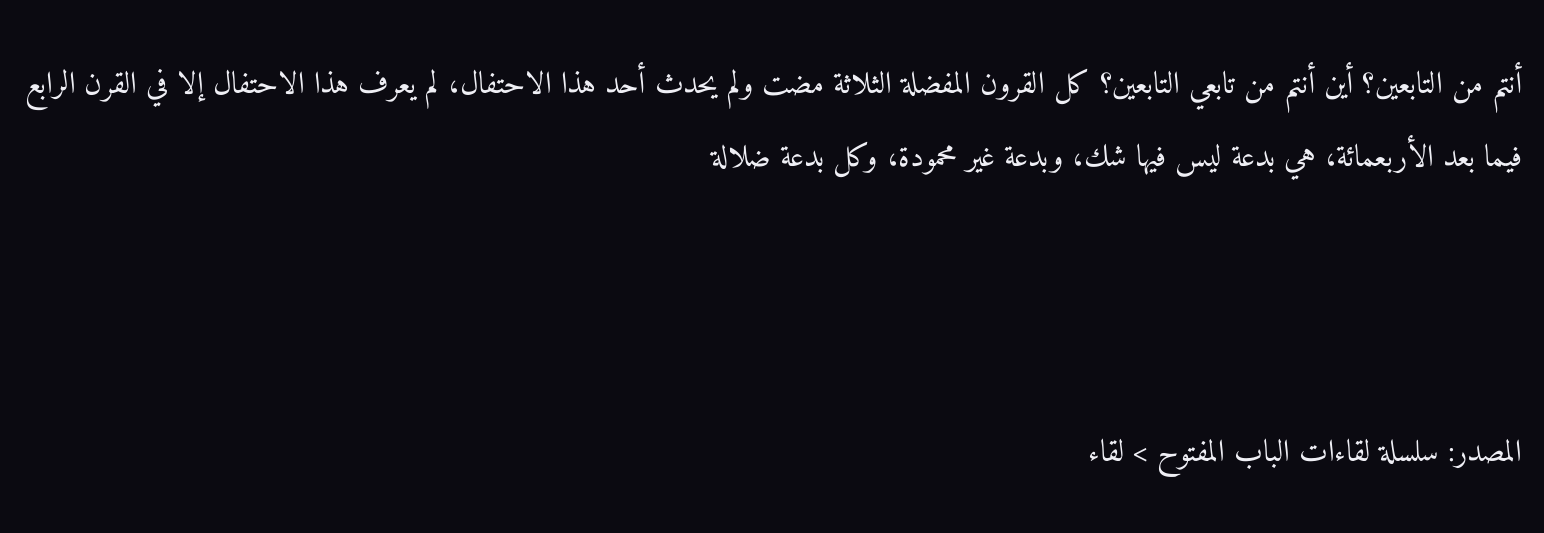أنتم من التابعين؟ أين أنتم من تابعي التابعين؟ كل القرون المفضلة الثلاثة مضت ولم يحدث أحد هذا الاحتفال، لم يعرف هذا الاحتفال إلا في القرن الرابع فيما بعد الأربعمائة، هي بدعة ليس فيها شك، وبدعة غير محمودة، وكل بدعة ضلالة



المصدر: سلسلة لقاءات الباب المفتوح > لقاء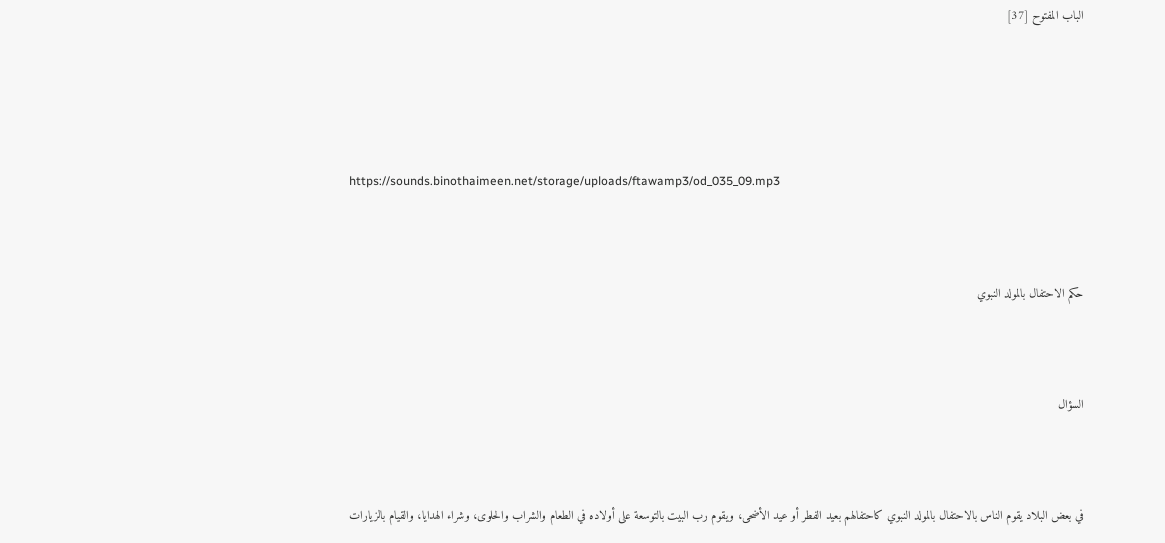الباب المفتوح [37]





https://sounds.binothaimeen.net/storage/uploads/ftawamp3/od_035_09.mp3



حكم الاحتفال بالمولد النبوي



السؤال



في بعض البلاد يقوم الناس بالاحتفال بالمولد النبوي كاحتفالهم بعيد الفطر أو عيد الأضحى، ويقوم رب البيت بالتوسعة على أولاده في الطعام والشراب والحلوى، وشراء الهدايا، والقيام بالزيارات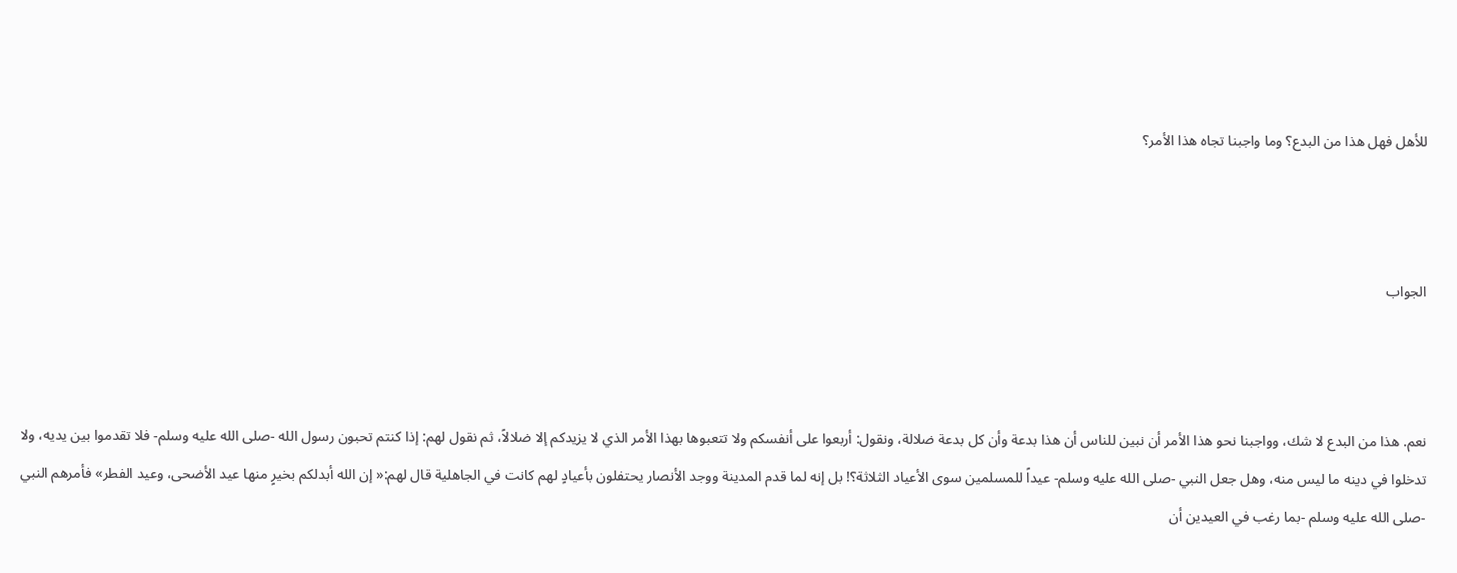للأهل فهل هذا من البدع؟ وما واجبنا تجاه هذا الأمر؟



الجواب



نعم. هذا من البدع لا شك، وواجبنا نحو هذا الأمر أن نبين للناس أن هذا بدعة وأن كل بدعة ضلالة، ونقول: أربعوا على أنفسكم ولا تتعبوها بهذا الأمر الذي لا يزيدكم إلا ضلالاً، ثم نقول لهم: إذا كنتم تحبون رسول الله -صلى الله عليه وسلم- فلا تقدموا بين يديه، ولا تدخلوا في دينه ما ليس منه، وهل جعل النبي -صلى الله عليه وسلم- عيداً للمسلمين سوى الأعياد الثلاثة؟! بل إنه لما قدم المدينة ووجد الأنصار يحتفلون بأعيادٍ لهم كانت في الجاهلية قال لهم:« إن الله أبدلكم بخيرٍ منها عيد الأضحى، وعيد الفطر» فأمرهم النبي -صلى الله عليه وسلم -بما رغب في العيدين أن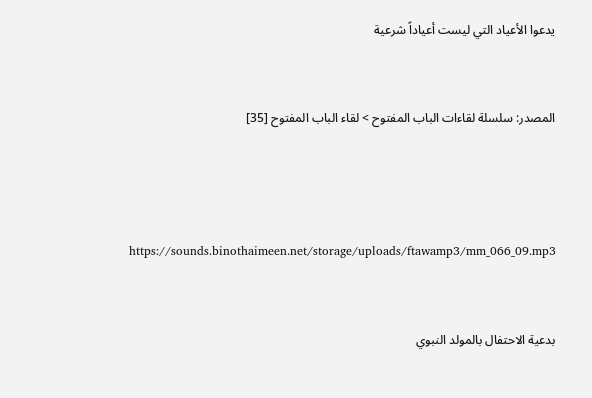يدعوا الأعياد التي ليست أعياداً شرعية



المصدر: سلسلة لقاءات الباب المفتوح > لقاء الباب المفتوح [35]





https://sounds.binothaimeen.net/storage/uploads/ftawamp3/mm_066_09.mp3



بدعية الاحتفال بالمولد النبوي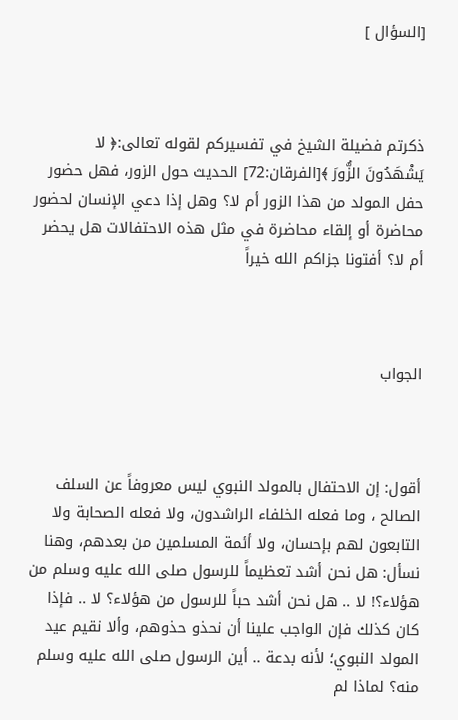[السؤال ]



ذكرتم فضيلة الشيخ في تفسيركم لقوله تعالى:﴿ لا يَشْهَدُونَ الزُّورَ ﴾[الفرقان:72] الحديث حول الزور، فهل حضور حفل المولد من هذا الزور أم لا؟ وهل إذا دعي الإنسان لحضور محاضرة أو إلقاء محاضرة في مثل هذه الاحتفالات هل يحضر أم لا؟ أفتونا جزاكم الله خيراً



الجواب



أقول: إن الاحتفال بالمولد النبوي ليس معروفاً عن السلف الصالح ، وما فعله الخلفاء الراشدون، ولا فعله الصحابة ولا التابعون لهم بإحسان، ولا أئمة المسلمين من بعدهم، وهنا نسأل: هل نحن أشد تعظيماً للرسول صلى الله عليه وسلم من هؤلاء؟! لا .. هل نحن أشد حباً للرسول من هؤلاء؟ لا .. فإذا كان كذلك فإن الواجب علينا أن نحذو حذوهم، وألا نقيم عيد المولد النبوي؛ لأنه بدعة .. أين الرسول صلى الله عليه وسلم منه؟ لماذا لم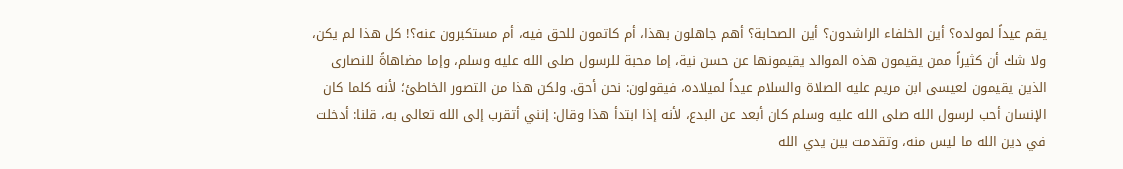يقم عيداً لمولده؟ أين الخلفاء الراشدون؟ أين الصحابة؟ أهم جاهلون بهذا، أم كاتمون للحق فيه، أم مستكبرون عنه؟! كل هذا لم يكن، ولا شك أن كثيراً ممن يقيمون هذه الموالد يقيمونها عن حسن نية، إما محبة للرسول صلى الله عليه وسلم، وإما مضاهاةً للنصارى الذين يقيمون لعيسى ابن مريم عليه الصلاة والسلام عيداً لميلاده، فيقولون: نحن أحق. ولكن هذا من التصور الخاطئ؛ لأنه كلما كان الإنسان أحب لرسول الله صلى الله عليه وسلم كان أبعد عن البدع، لأنه إذا ابتدأ هذا وقال: إنني أتقرب إلى الله تعالى به، قلنا: أدخلت في دين الله ما ليس منه، وتقدمت بين يدي الله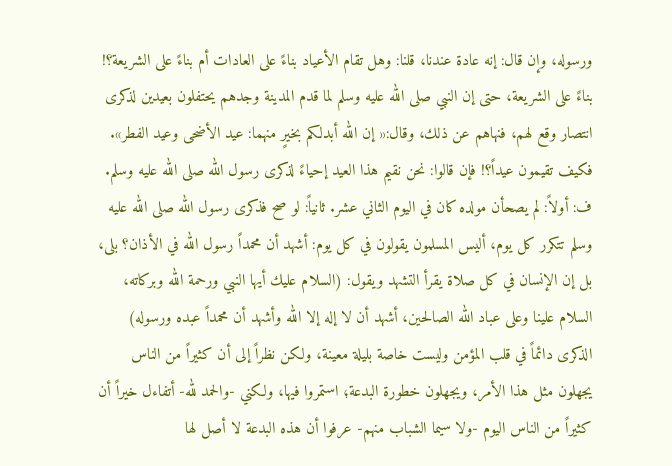ورسوله، وإن قال: إنه عادة عندنا، قلنا: وهل تقام الأعياد بناءً على العادات أم بناءً على الشريعة؟! بناءً على الشريعة، حتى إن النبي صلى الله عليه وسلم لما قدم المدينة وجدهم يحتفلون بعيدين لذكرى انتصار وقع لهم، فنهاهم عن ذلك، وقال:« إن الله أبدلكم بخيرٍ منهما: عيد الأضحى وعيد الفطر». فكيف تقيمون عيداً؟! فإن قالوا: نحن نقيم هذا العيد إحياءً لذكرى رسول الله صلى الله عليه وسلم. ف: أولاً: لم يصحأن مولده كان في اليوم الثاني عشر. ثانياً: لو صح فذكرى رسول الله صلى الله عليه وسلم تتكرر كل يوم، أليس المسلمون يقولون في كل يوم: أشهد أن محمداً رسول الله في الأذان؟ بلى، بل إن الإنسان في كل صلاة يقرأ التشهد ويقول: (السلام عليك أيها النبي ورحمة الله وبركاته، السلام علينا وعلى عباد الله الصالحين، أشهد أن لا إله إلا الله وأشهد أن محمداً عبده ورسوله) الذكرى دائماً في قلب المؤمن وليست خاصة بليلة معينة، ولكن نظراً إلى أن كثيراً من الناس يجهلون مثل هذا الأمر، ويجهلون خطورة البدعة؛ استمروا فيها، ولكني -والحمد لله- أتفاءل خيراً أن كثيراً من الناس اليوم -ولا سيما الشباب منهم- عرفوا أن هذه البدعة لا أصل لها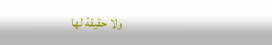ولا حقيقة لها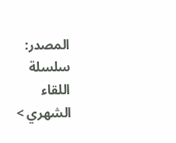المصدر: سلسلة اللقاء الشهري >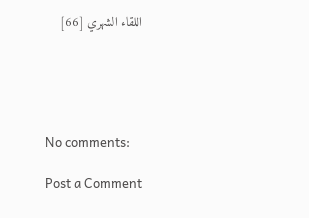اللقاء الشهري [66]





No comments:

Post a Comment